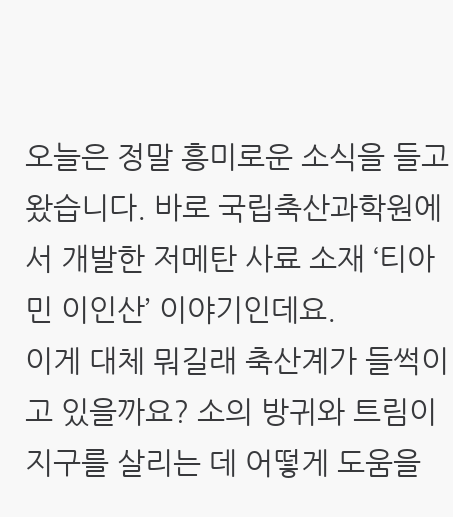오늘은 정말 흥미로운 소식을 들고 왔습니다. 바로 국립축산과학원에서 개발한 저메탄 사료 소재 ‘티아민 이인산’ 이야기인데요.
이게 대체 뭐길래 축산계가 들썩이고 있을까요? 소의 방귀와 트림이 지구를 살리는 데 어떻게 도움을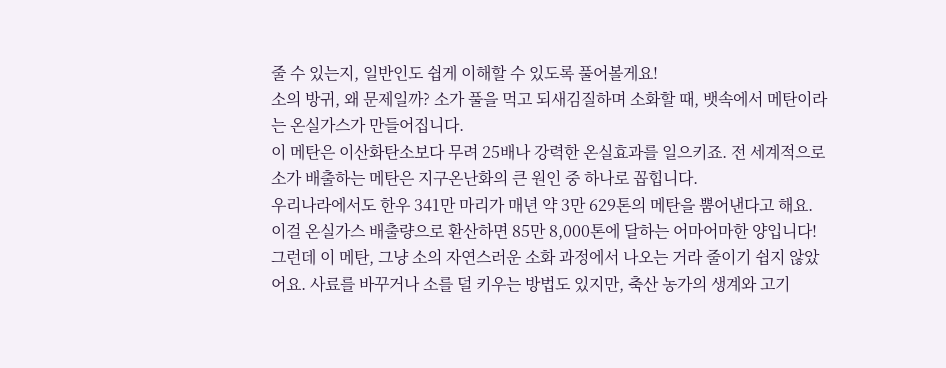줄 수 있는지, 일반인도 쉽게 이해할 수 있도록 풀어볼게요!
소의 방귀, 왜 문제일까? 소가 풀을 먹고 되새김질하며 소화할 때, 뱃속에서 메탄이라는 온실가스가 만들어집니다.
이 메탄은 이산화탄소보다 무려 25배나 강력한 온실효과를 일으키죠. 전 세계적으로 소가 배출하는 메탄은 지구온난화의 큰 원인 중 하나로 꼽힙니다.
우리나라에서도 한우 341만 마리가 매년 약 3만 629톤의 메탄을 뿜어낸다고 해요. 이걸 온실가스 배출량으로 환산하면 85만 8,000톤에 달하는 어마어마한 양입니다!
그런데 이 메탄, 그냥 소의 자연스러운 소화 과정에서 나오는 거라 줄이기 쉽지 않았어요. 사료를 바꾸거나 소를 덜 키우는 방법도 있지만, 축산 농가의 생계와 고기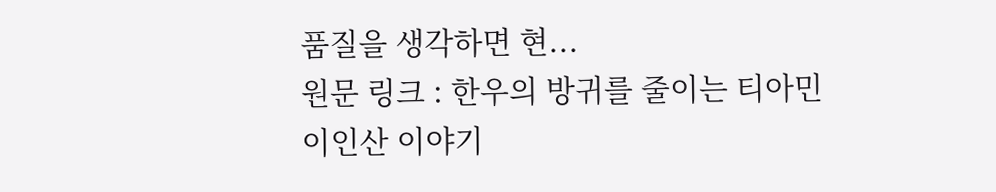품질을 생각하면 현...
원문 링크 : 한우의 방귀를 줄이는 티아민 이인산 이야기